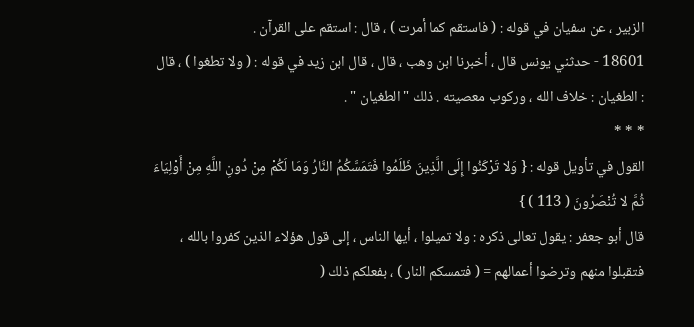الزبير ، عن سفيان في قوله : ( فاستقم كما أمرت ) ، قال : استقم على القرآن .
18601 - حدثني يونس قال ، أخبرنا ابن وهب ، قال ، قال ابن زيد في قوله : ( ولا تطغوا ) ، قال : الطغيان : خلاف الله ، وركوب معصيته . ذلك " الطغيان " .
* * *
القول في تأويل قوله : { وَلا تَرْكَنُوا إِلَى الَّذِينَ ظَلَمُوا فَتَمَسَّكُمُ النَّارُ وَمَا لَكُمْ مِنْ دُونِ اللَّهِ مِنْ أَوْلِيَاءَ ثُمَّ لا تُنْصَرُونَ ( 113 ) }
قال أبو جعفر : يقول تعالى ذكره : ولا تميلوا ، أيها الناس ، إلى قول هؤلاء الذين كفروا بالله ، فتقبلوا منهم وترضوا أعمالهم = ( فتمسكم النار ) ، بفعلكم ذلك (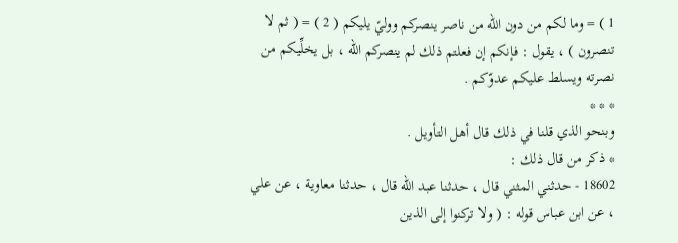1 ) = وما لكم من دون الله من ناصر ينصركم ووليّ يليكم ( 2 ) = ( ثم لا تنصرون ) ، يقول : فإنكم إن فعلتم ذلك لم ينصركم الله ، بل يخلِّيكم من نصرته ويسلط عليكم عدوّكم .
* * *
وبنحو الذي قلنا في ذلك قال أهل التأويل .
* ذكر من قال ذلك :
18602 - حدثني المثني قال ، حدثنا عبد الله قال ، حدثنا معاوية ، عن علي ، عن ابن عباس قوله : ( ولا تركنوا إلى الذين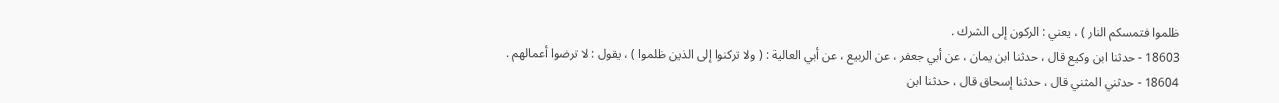ظلموا فتمسكم النار ) ، يعني : الركون إلى الشرك .
18603 - حدثنا ابن وكيع قال ، حدثنا ابن يمان ، عن أبي جعفر ، عن الربيع ، عن أبي العالية : ( ولا تركنوا إلى الذين ظلموا ) ، يقول : لا ترضوا أعمالهم .
18604 - حدثني المثني قال ، حدثنا إسحاق قال ، حدثنا ابن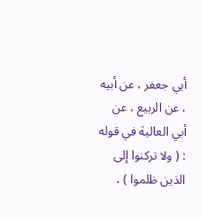أبي جعفر ، عن أبيه ، عن الربيع ، عن أبي العالية في قوله : ( ولا تركنوا إلى الذين ظلموا ) ،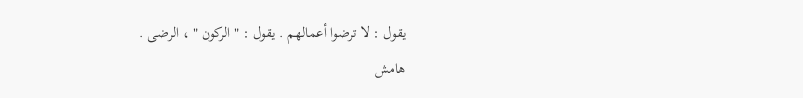يقول : لا ترضوا أعمالهم . يقول : " الركون " ، الرضى .
هامش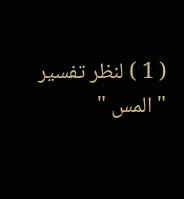( 1 ) لنظر تفسير " المس "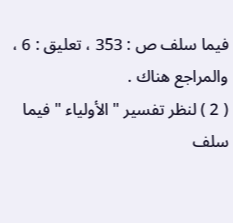فيما سلف ص : 353 ، تعليق : 6 ، والمراجع هناك .
( 2 ) لنظر تفسير " الأولياء " فيما سلف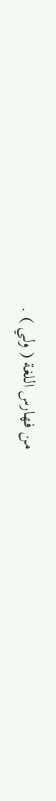من فهارس اللغة ( ولي ) .